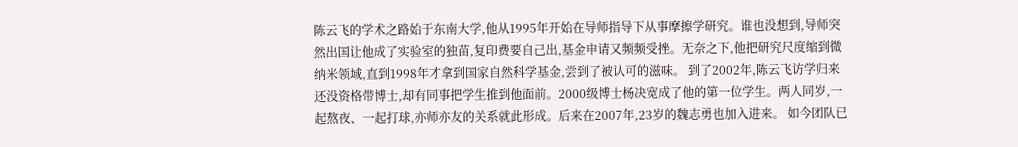陈云飞的学术之路始于东南大学,他从1995年开始在导师指导下从事摩擦学研究。谁也没想到,导师突然出国让他成了实验室的独苗,复印费要自己出,基金申请又频频受挫。无奈之下,他把研究尺度缩到微纳米领域,直到1998年才拿到国家自然科学基金,尝到了被认可的滋味。 到了2002年,陈云飞访学归来还没资格带博士,却有同事把学生推到他面前。2000级博士杨决宽成了他的第一位学生。两人同岁,一起熬夜、一起打球,亦师亦友的关系就此形成。后来在2007年,23岁的魏志勇也加入进来。 如今团队已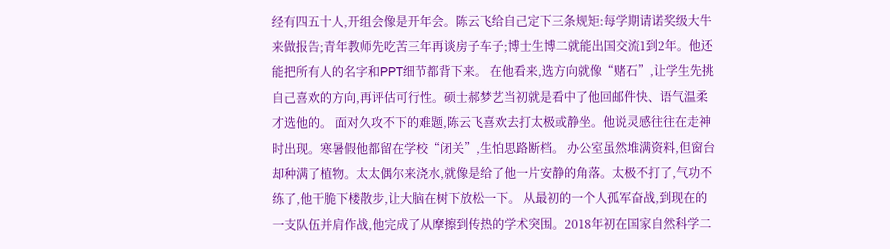经有四五十人,开组会像是开年会。陈云飞给自己定下三条规矩:每学期请诺奖级大牛来做报告;青年教师先吃苦三年再谈房子车子;博士生博二就能出国交流1到2年。他还能把所有人的名字和PPT细节都背下来。 在他看来,选方向就像“赌石”,让学生先挑自己喜欢的方向,再评估可行性。硕士郝梦艺当初就是看中了他回邮件快、语气温柔才选他的。 面对久攻不下的难题,陈云飞喜欢去打太极或静坐。他说灵感往往在走神时出现。寒暑假他都留在学校“闭关”,生怕思路断档。 办公室虽然堆满资料,但窗台却种满了植物。太太偶尔来浇水,就像是给了他一片安静的角落。太极不打了,气功不练了,他干脆下楼散步,让大脑在树下放松一下。 从最初的一个人孤军奋战,到现在的一支队伍并肩作战,他完成了从摩擦到传热的学术突围。2018年初在国家自然科学二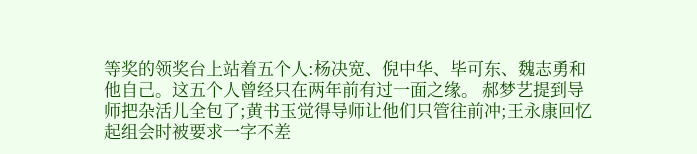等奖的领奖台上站着五个人:杨决宽、倪中华、毕可东、魏志勇和他自己。这五个人曾经只在两年前有过一面之缘。 郝梦艺提到导师把杂活儿全包了;黄书玉觉得导师让他们只管往前冲;王永康回忆起组会时被要求一字不差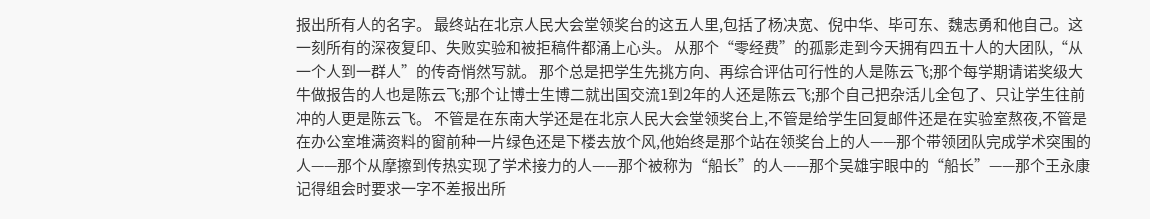报出所有人的名字。 最终站在北京人民大会堂领奖台的这五人里,包括了杨决宽、倪中华、毕可东、魏志勇和他自己。这一刻所有的深夜复印、失败实验和被拒稿件都涌上心头。 从那个“零经费”的孤影走到今天拥有四五十人的大团队,“从一个人到一群人”的传奇悄然写就。 那个总是把学生先挑方向、再综合评估可行性的人是陈云飞;那个每学期请诺奖级大牛做报告的人也是陈云飞;那个让博士生博二就出国交流1到2年的人还是陈云飞;那个自己把杂活儿全包了、只让学生往前冲的人更是陈云飞。 不管是在东南大学还是在北京人民大会堂领奖台上,不管是给学生回复邮件还是在实验室熬夜,不管是在办公室堆满资料的窗前种一片绿色还是下楼去放个风,他始终是那个站在领奖台上的人——那个带领团队完成学术突围的人——那个从摩擦到传热实现了学术接力的人——那个被称为“船长”的人——那个吴雄宇眼中的“船长”——那个王永康记得组会时要求一字不差报出所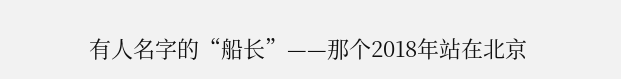有人名字的“船长”——那个2018年站在北京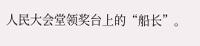人民大会堂领奖台上的“船长”。